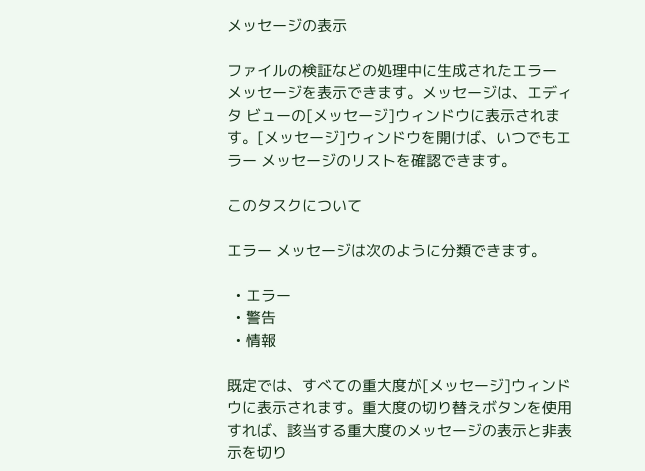メッセージの表示

ファイルの検証などの処理中に生成されたエラー メッセージを表示できます。メッセージは、エディタ ビューの[メッセージ]ウィンドウに表示されます。[メッセージ]ウィンドウを開けば、いつでもエラー メッセージのリストを確認できます。

このタスクについて

エラー メッセージは次のように分類できます。

  • エラー
  • 警告
  • 情報

既定では、すべての重大度が[メッセージ]ウィンドウに表示されます。重大度の切り替えボタンを使用すれば、該当する重大度のメッセージの表示と非表示を切り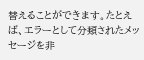替えることができます。たとえば、エラーとして分類されたメッセージを非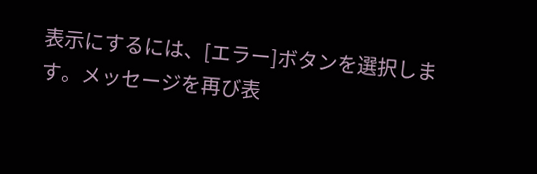表示にするには、[エラー]ボタンを選択します。メッセージを再び表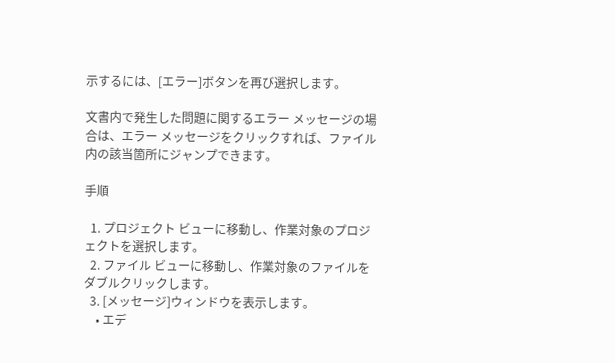示するには、[エラー]ボタンを再び選択します。

文書内で発生した問題に関するエラー メッセージの場合は、エラー メッセージをクリックすれば、ファイル内の該当箇所にジャンプできます。

手順

  1. プロジェクト ビューに移動し、作業対象のプロジェクトを選択します。
  2. ファイル ビューに移動し、作業対象のファイルをダブルクリックします。
  3. [メッセージ]ウィンドウを表示します。
    • エデ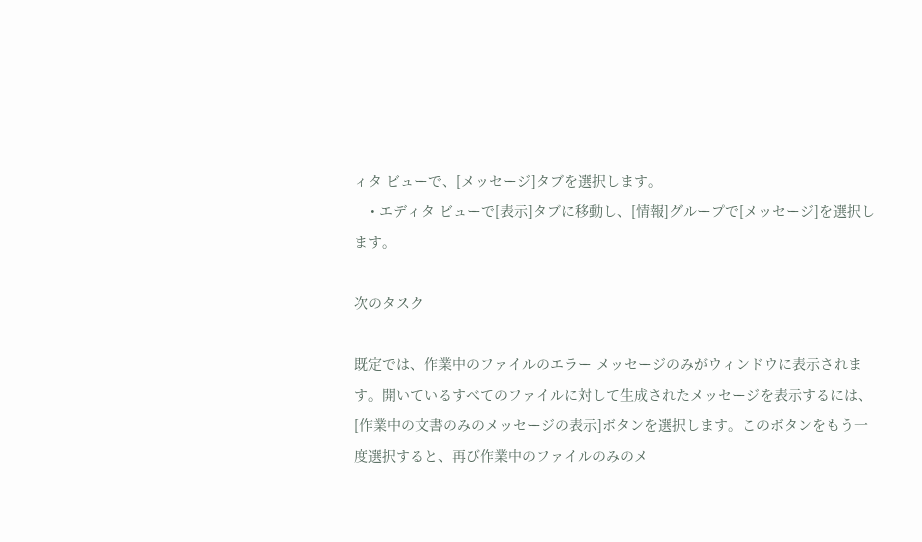ィタ ビューで、[メッセージ]タブを選択します。
    • エディタ ビューで[表示]タブに移動し、[情報]グループで[メッセージ]を選択します。

次のタスク

既定では、作業中のファイルのエラー メッセージのみがウィンドウに表示されます。開いているすべてのファイルに対して生成されたメッセージを表示するには、[作業中の文書のみのメッセージの表示]ボタンを選択します。このボタンをもう一度選択すると、再び作業中のファイルのみのメ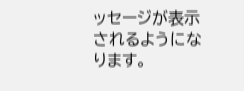ッセージが表示されるようになります。